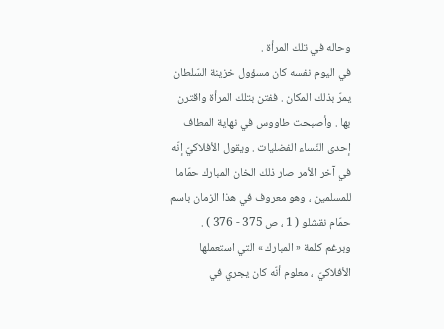وحاله في تلك المرأة .
في اليوم نفسه كان مسؤول خزينة السّلطان يمرّ بذلك المكان . ففتن بتلك المرأة واقترن بها . وأصبحت طاووس في نهاية المطاف إحدى النّساء الفضليات . ويقول الأفلاكيّ إنّه في آخر الأمر صار ذلك الخان المبارك حمّاما للمسلمين ، وهو معروف في هذا الزمان باسم حمّام نقشلو ( 1 ، ص 375 - 376 ) .
وبرغم كلمة « المبارك » التي استعملها الأفلاكيّ ، معلوم أنّه كان يجري في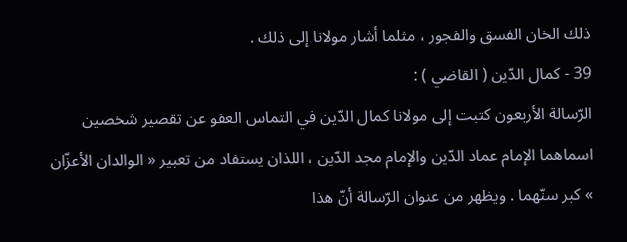ذلك الخان الفسق والفجور ، مثلما أشار مولانا إلى ذلك .
39 - كمال الدّين ( القاضي ) :
الرّسالة الأربعون كتبت إلى مولانا كمال الدّين في التماس العفو عن تقصير شخصين اسماهما الإمام عماد الدّين والإمام مجد الدّين ، اللذان يستفاد من تعبير « الوالدان الأعزّان » كبر سنّهما . ويظهر من عنوان الرّسالة أنّ هذا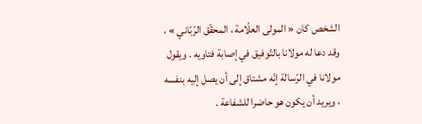الشخص كان « المولى العلّامة ، المحقّق الرّبّاني » ، وقد دعا له مولانا بالتّوفيق في إصابة فتاويه . ويقول مولانا في الرّسالة إنّه مشتاق إلى أن يصل إليه بنفسه ، ويريد أن يكون هو حاضرا للشفاعة .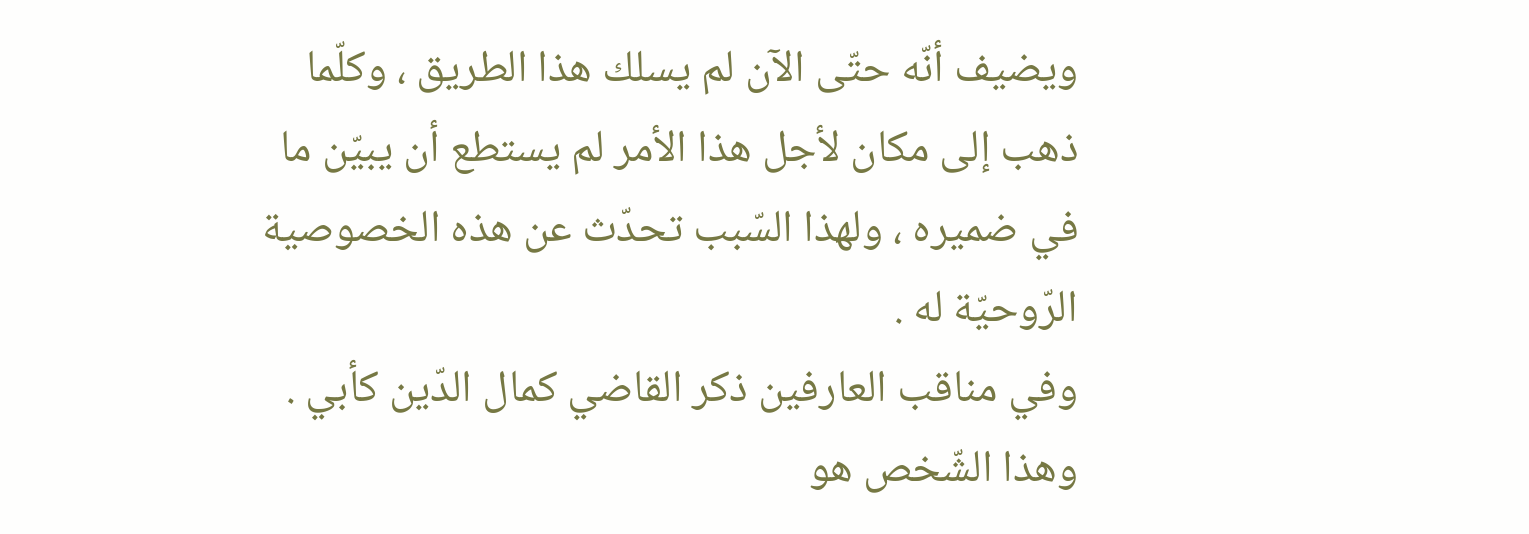ويضيف أنّه حتّى الآن لم يسلك هذا الطريق ، وكلّما ذهب إلى مكان لأجل هذا الأمر لم يستطع أن يبيّن ما في ضميره ، ولهذا السّبب تحدّث عن هذه الخصوصية الرّوحيّة له .
وفي مناقب العارفين ذكر القاضي كمال الدّين كأبي . وهذا الشّخص هو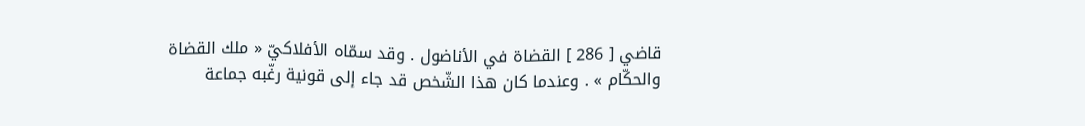قاضي [ 286 ] القضاة في الأناضول . وقد سمّاه الأفلاكيّ « ملك القضاة والحكّام » . وعندما كان هذا الشّخص قد جاء إلى قونية رغّبه جماعة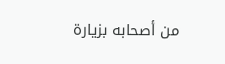من أصحابه بزيارة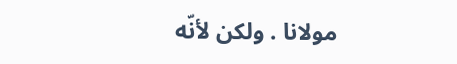مولانا . ولكن لأنّه